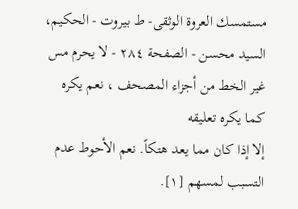مستمسك العروة الوثقى- ط بیروت - الحكيم، السيد محسن - الصفحة ٢٨٤ - لا يحرم مس غير الخط من أجزاء المصحف ، نعم يكره كما يكره تعليقه
إلا إذا كان مما يعد هتكاً. نعم الأحوط عدم التسبب لمسهم [١].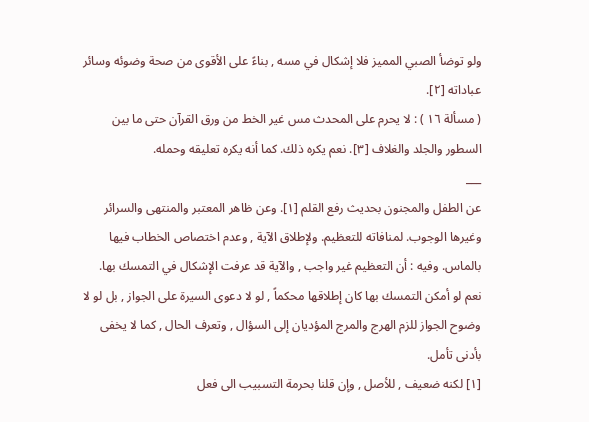ولو توضأ الصبي المميز فلا إشكال في مسه , بناءً على الأقوى من صحة وضوئه وسائر عباداته [٢].
( مسألة ١٦ ) : لا يحرم على المحدث مس غير الخط من ورق القرآن حتى ما بين السطور والجلد والغلاف [٣]. نعم يكره ذلك. كما أنه يكره تعليقه وحمله.
___
عن الطفل والمجنون بحديث رفع القلم [١]. وعن ظاهر المعتبر والمنتهى والسرائر وغيرها الوجوب. لمنافاته للتعظيم. ولإطلاق الآية , وعدم اختصاص الخطاب فيها بالماس. وفيه : أن التعظيم غير واجب , والآية قد عرفت الإشكال في التمسك بها. نعم لو أمكن التمسك بها كان إطلاقها محكماً , لو لا دعوى السيرة على الجواز , بل لو لا وضوح الجواز للزم الهرج والمرج المؤديان إلى السؤال , وتعرف الحال , كما لا يخفى بأدنى تأمل.
[١] لكنه ضعيف , للأصل , وإن قلنا بحرمة التسبيب الى فعل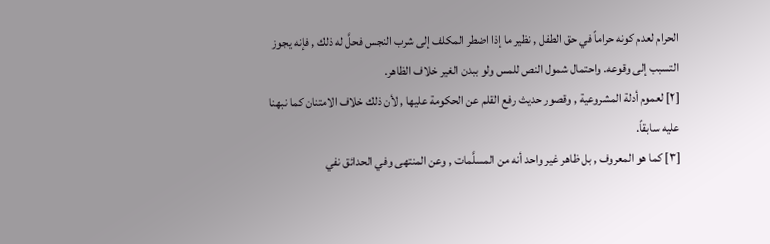الحرام لعدم كونه حراماً في حق الطفل , نظير ما إذا اضطر المكلف إلى شرب النجس فحلَّ له ذلك , فإنه يجوز التسبب إلى وقوعه. واحتمال شمول النص للمس ولو ببدن الغير خلاف الظاهر.
[٢] لعموم أدلة المشروعية , وقصور حديث رفع القلم عن الحكومة عليها , لأن ذلك خلاف الامتنان كما نبهنا عليه سابقاً.
[٣] كما هو المعروف , بل ظاهر غير واحد أنه من المسلَّمات , وعن المنتهى وفي الحدائق نفي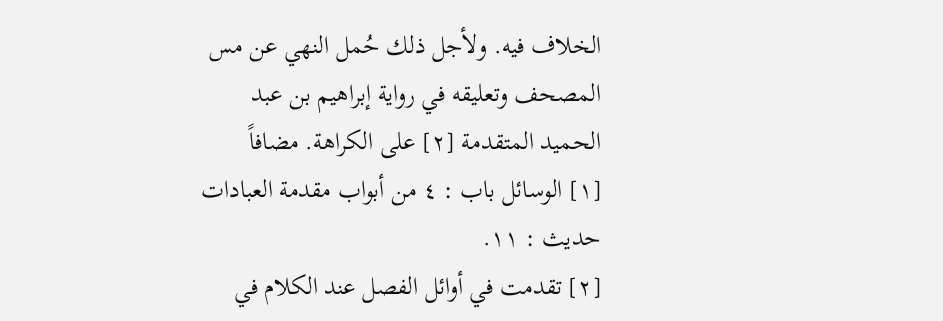الخلاف فيه. ولأجل ذلك حُمل النهي عن مس المصحف وتعليقه في رواية إبراهيم بن عبد الحميد المتقدمة [٢] على الكراهة. مضافاً
[١] الوسائل باب : ٤ من أبواب مقدمة العبادات حديث : ١١.
[٢] تقدمت في أوائل الفصل عند الكلام في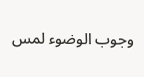وجوب الوضوء لمس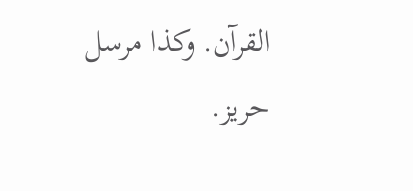القرآن. وكذا مرسل حريز.